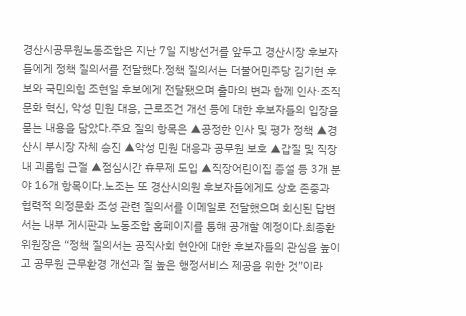경산시공무원노동조합은 지난 7일 지방선거를 앞두고 경산시장 후보자들에게 정책 질의서를 전달했다.정책 질의서는 더불어민주당 김기현 후보와 국민의힘 조현일 후보에게 전달됐으며 출마의 변과 함께 인사·조직문화 혁신, 악성 민원 대응, 근로조건 개선 등에 대한 후보자들의 입장을 묻는 내용을 담았다.주요 질의 항목은 ▲공정한 인사 및 평가 정책 ▲경산시 부시장 자체 승진 ▲악성 민원 대응과 공무원 보호 ▲갑질 및 직장 내 괴롭힘 근절 ▲점심시간 휴무제 도입 ▲직장어린이집 증설 등 3개 분야 16개 항목이다.노조는 또 경산시의원 후보자들에게도 상호 존중과 협력적 의정문화 조성 관련 질의서를 이메일로 전달했으며 회신된 답변서는 내부 게시판과 노동조합 홈페이지를 통해 공개할 예정이다.최종환 위원장은 “정책 질의서는 공직사회 현안에 대한 후보자들의 관심을 높이고 공무원 근무환경 개선과 질 높은 행정서비스 제공을 위한 것”이라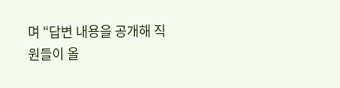며 “답변 내용을 공개해 직원들이 올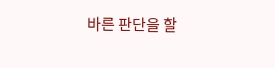바른 판단을 할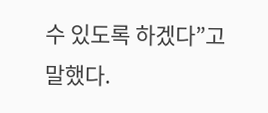수 있도록 하겠다”고 말했다.